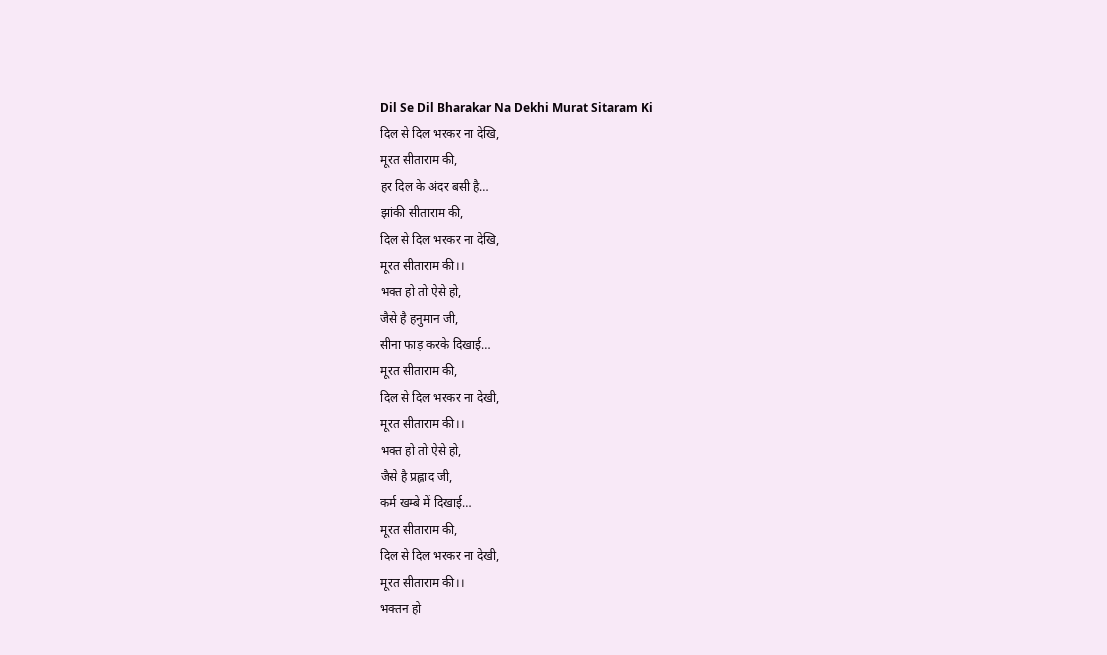Dil Se Dil Bharakar Na Dekhi Murat Sitaram Ki
दिल से दिल भरकर ना देखि,
मूरत सीताराम की,
हर दिल के अंदर बसी है…
झांकी सीताराम की,
दिल से दिल भरकर ना देखि,
मूरत सीताराम की।।
भक्त हो तो ऐसे हो,
जैसे है हनुमान जी,
सीना फाड़ करके दिखाई…
मूरत सीताराम की,
दिल से दिल भरकर ना देखी,
मूरत सीताराम की।।
भक्त हो तो ऐसे हो,
जैसे है प्रह्लाद जी,
कर्म खम्बे में दिखाई…
मूरत सीताराम की,
दिल से दिल भरकर ना देखी,
मूरत सीताराम की।।
भक्तन हो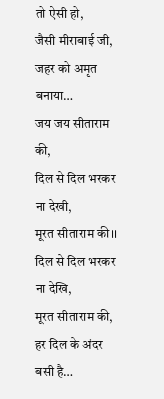तो ऐसी हो,
जैसी मीराबाई जी,
जहर को अमृत बनाया…
जय जय सीताराम की,
दिल से दिल भरकर ना देखी,
मूरत सीताराम की।।
दिल से दिल भरकर ना देखि,
मूरत सीताराम की,
हर दिल के अंदर बसी है…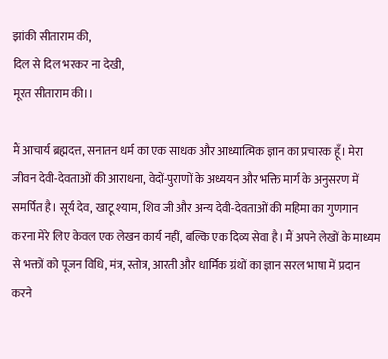झांकी सीताराम की,
दिल से दिल भरकर ना देखी,
मूरत सीताराम की।।

मैं आचार्य ब्रह्मदत्त, सनातन धर्म का एक साधक और आध्यात्मिक ज्ञान का प्रचारक हूँ। मेरा जीवन देवी-देवताओं की आराधना, वेदों-पुराणों के अध्ययन और भक्ति मार्ग के अनुसरण में समर्पित है। सूर्य देव, खाटू श्याम, शिव जी और अन्य देवी-देवताओं की महिमा का गुणगान करना मेरे लिए केवल एक लेखन कार्य नहीं, बल्कि एक दिव्य सेवा है। मैं अपने लेखों के माध्यम से भक्तों को पूजन विधि, मंत्र, स्तोत्र, आरती और धार्मिक ग्रंथों का ज्ञान सरल भाषा में प्रदान करने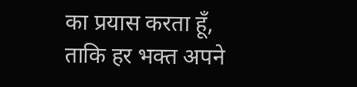का प्रयास करता हूँ, ताकि हर भक्त अपने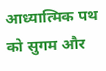आध्यात्मिक पथ को सुगम और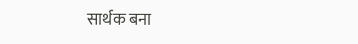सार्थक बना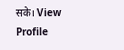सके। View Profile